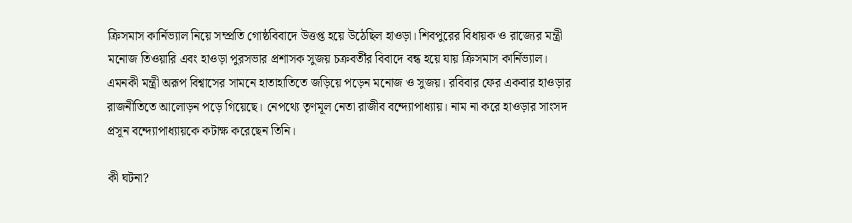ক্রিসমাস কার্নিভ্যাল নিয়ে সম্প্রতি গোষ্ঠবিবাদে উত্তপ্ত হয়ে উঠেছিল হাওড়া। শিবপুরের বিধায়ক ও রাজ্যের মন্ত্রী মনোজ তিওয়ারি এবং হাওড়া পুরসভার প্রশাসক সুজয় চক্রবর্তীর বিবাদে বন্ধ হয়ে যায় ক্রিসমাস কার্নিভ্যাল। এমনকী মন্ত্রী অরূপ বিশ্বাসের সামনে হাতাহাতিতে জড়িয়ে পড়েন মনোজ ও সুজয়। রবিবার ফের একবার হাওড়ার রাজনীতিতে আলোড়ন পড়ে গিয়েছে। নেপথ্যে তৃণমূল নেতা রাজীব বন্দ্যোপাধ্যায়। নাম না করে হাওড়ার সাংসদ প্রসূন বন্দ্যোপাধ্যায়কে কটাক্ষ করেছেন তিনি।

কী ঘটনা?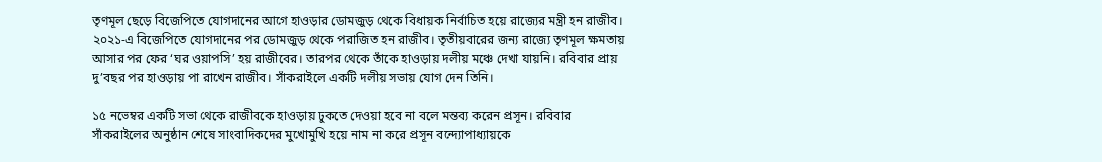তৃণমূল ছেড়ে বিজেপিতে যোগদানের আগে হাওড়ার ডোমজুড় থেকে বিধায়ক নির্বাচিত হয়ে রাজ্যের মন্ত্রী হন রাজীব। ২০২১-এ বিজেপিতে যোগদানের পর ডোমজুড় থেকে পরাজিত হন রাজীব। তৃতীয়বারের জন্য রাজ্যে তৃণমূল ক্ষমতায় আসার পর ফের ‘ঘর ওয়াপসি’ হয় রাজীবের। তারপর থেকে তাঁকে হাওড়ায় দলীয় মঞ্চে দেখা যায়নি। রবিবার প্রায় দু’বছর পর হাওড়ায় পা রাখেন রাজীব। সাঁকরাইলে একটি দলীয় সভায় যোগ দেন তিনি।

১৫ নভেম্বর একটি সভা থেকে রাজীবকে হাওড়ায় ঢুকতে দেওয়া হবে না বলে মন্তব্য করেন প্রসূন। রবিবার সাঁকরাইলের অনুষ্ঠান শেষে সাংবাদিকদের মুখোমুখি হয়ে নাম না করে প্রসূন বন্দ্যোপাধ্যায়কে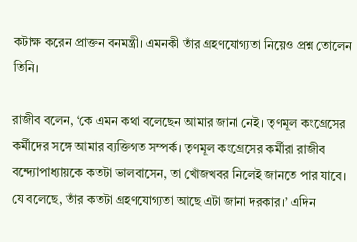কটাক্ষ করেন প্রাক্তন বনমন্ত্রী। এমনকী তাঁর গ্রহণযোগ্যতা নিয়েও প্রশ্ন তোলেন তিনি।

রাজীব বলেন, ‘কে এমন কথা বলেছেন আমার জানা নেই। তৃণমূল কংগ্রেসের কর্মীদের সঙ্গে আমার ব্যক্তিগত সম্পর্ক। তৃণমূল কংগ্রেসের কর্মীরা রাজীব বন্দ্যোপাধ্যায়কে কতটা ভালবাসেন, তা খোঁজখবর নিলেই জানতে পার যাবে। যে বলেছে, তাঁর কতটা গ্রহণযোগ্যতা আছে এটা জানা দরকার।’ এদিন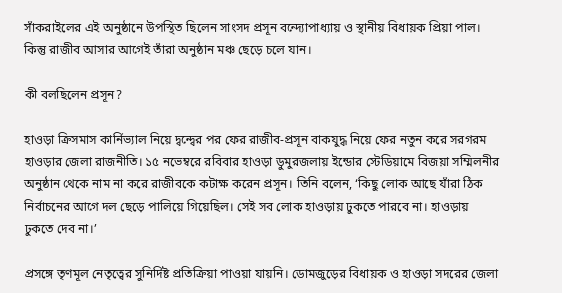সাঁকরাইলের এই অনুষ্ঠানে উপস্থিত ছিলেন সাংসদ প্রসূন বন্দ্যোপাধ্যায় ও স্থানীয় বিধায়ক প্রিয়া পাল। কিন্তু রাজীব আসার আগেই তাঁরা অনুষ্ঠান মঞ্চ ছেড়ে চলে যান।

কী বলছিলেন প্রসূন?

হাওড়া ক্রিসমাস কার্নিভ্যাল নিয়ে দ্বন্দ্বের পর ফের রাজীব-প্রসূন বাকযুদ্ধ নিয়ে ফের নতুন করে সরগরম হাওড়ার জেলা রাজনীতি। ১৫ নভেম্বরে রবিবার হাওড়া ডুমুরজলায় ইন্ডোর স্টেডিয়ামে বিজয়া সম্মিলনীর অনুষ্ঠান থেকে নাম না করে রাজীবকে কটাক্ষ করেন প্রসূন। তিনি বলেন, ‘কিছু লোক আছে যাঁরা ঠিক নির্বাচনের আগে দল ছেড়ে পালিয়ে গিয়েছিল। সেই সব লোক হাওড়ায় ঢুকতে পারবে না। হাওড়ায় ঢুকতে দেব না।’

প্রসঙ্গে তৃণমূল নেতৃত্বের সুনির্দিষ্ট প্রতিক্রিয়া পাওয়া যায়নি। ডোমজুড়ের বিধায়ক ও হাওড়া সদরের জেলা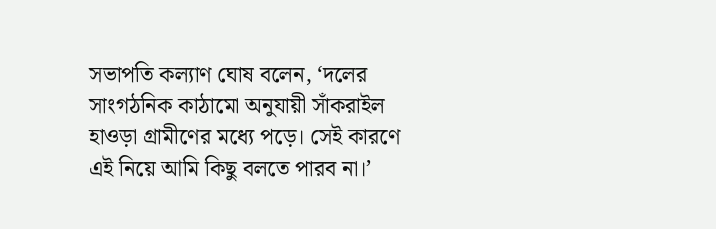সভাপতি কল্যাণ ঘোষ বলেন, ‘দলের সাংগঠনিক কাঠামো অনুযায়ী সাঁকরাইল হাওড়া গ্রামীণের মধ্যে পড়ে। সেই কারণে এই নিয়ে আমি কিছু বলতে পারব না।’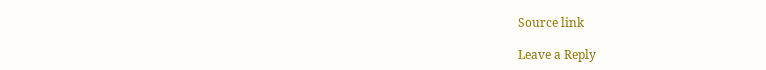Source link

Leave a Reply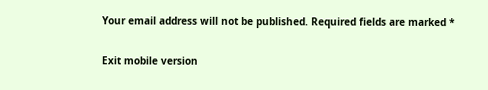Your email address will not be published. Required fields are marked *

Exit mobile version